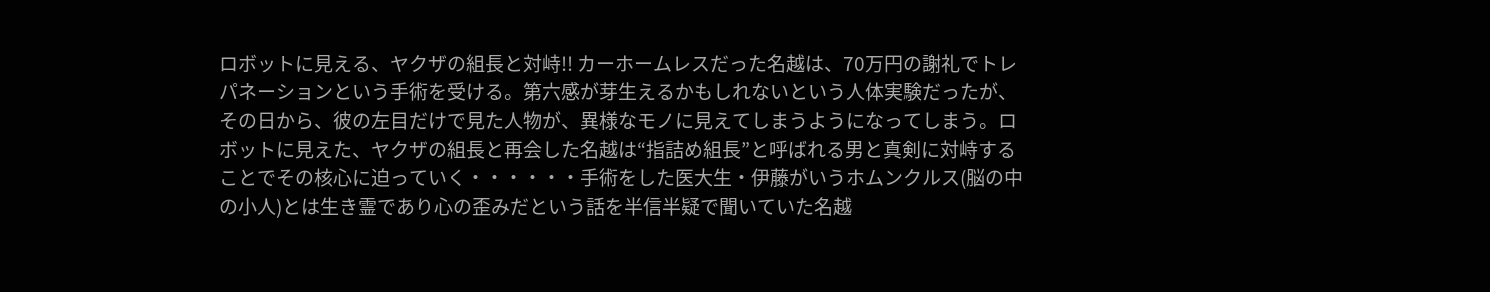ロボットに見える、ヤクザの組長と対峙!! カーホームレスだった名越は、70万円の謝礼でトレパネーションという手術を受ける。第六感が芽生えるかもしれないという人体実験だったが、その日から、彼の左目だけで見た人物が、異様なモノに見えてしまうようになってしまう。ロボットに見えた、ヤクザの組長と再会した名越は“指詰め組長”と呼ばれる男と真剣に対峙することでその核心に迫っていく・・・・・・手術をした医大生・伊藤がいうホムンクルス(脳の中の小人)とは生き霊であり心の歪みだという話を半信半疑で聞いていた名越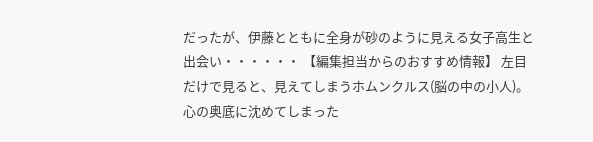だったが、伊藤とともに全身が砂のように見える女子高生と出会い・・・・・・ 【編集担当からのおすすめ情報】 左目だけで見ると、見えてしまうホムンクルス(脳の中の小人)。心の奥底に沈めてしまった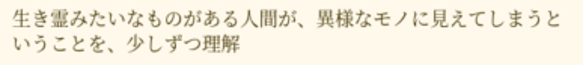生き霊みたいなものがある人間が、異様なモノに見えてしまうということを、少しずつ理解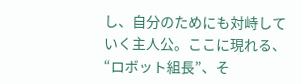し、自分のためにも対峙していく主人公。ここに現れる、“ロボット組長”、そ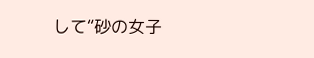して“砂の女子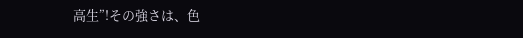高生”!その強さは、色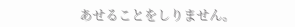あせることをしりません。